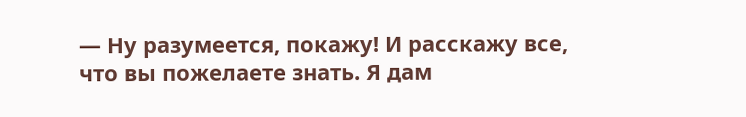— Ну разумеется, покажу! И расскажу все, что вы пожелаете знать. Я дам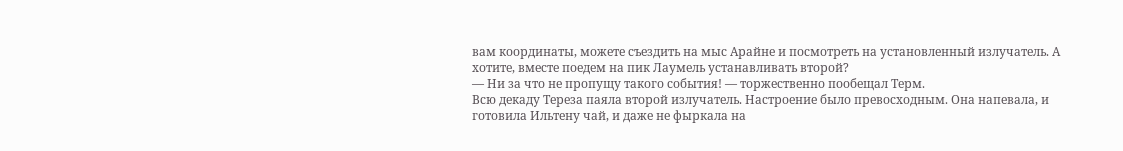вам координаты, можете съездить на мыс Арайне и посмотреть на установленный излучатель. А хотите, вместе поедем на пик Лаумель устанавливать второй?
— Ни за что не пропущу такого события! — торжественно пообещал Терм.
Всю декаду Тереза паяла второй излучатель. Настроение было превосходным. Она напевала, и готовила Ильтену чай, и даже не фыркала на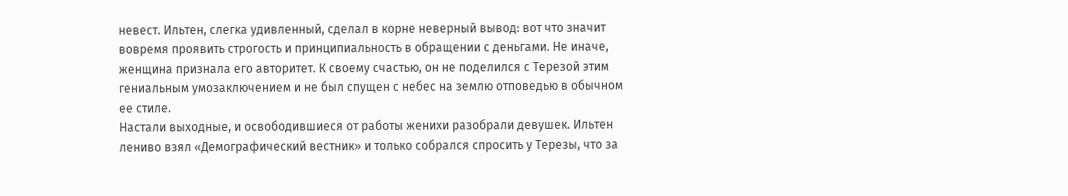невест. Ильтен, слегка удивленный, сделал в корне неверный вывод: вот что значит вовремя проявить строгость и принципиальность в обращении с деньгами. Не иначе, женщина признала его авторитет. К своему счастью, он не поделился с Терезой этим гениальным умозаключением и не был спущен с небес на землю отповедью в обычном ее стиле.
Настали выходные, и освободившиеся от работы женихи разобрали девушек. Ильтен лениво взял «Демографический вестник» и только собрался спросить у Терезы, что за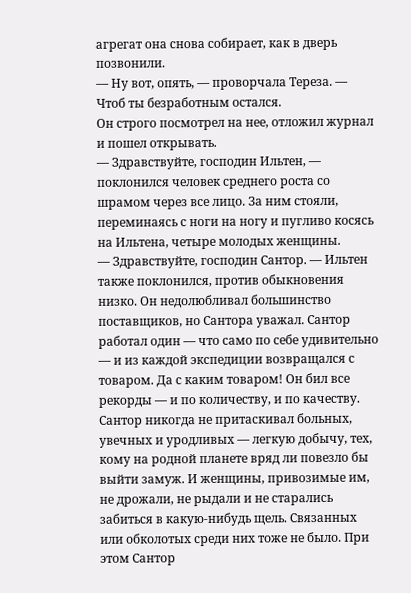агрегат она снова собирает, как в дверь позвонили.
— Ну вот, опять, — проворчала Тереза. — Чтоб ты безработным остался.
Он строго посмотрел на нее, отложил журнал и пошел открывать.
— Здравствуйте, господин Ильтен, — поклонился человек среднего роста со шрамом через все лицо. За ним стояли, переминаясь с ноги на ногу и пугливо косясь на Ильтена, четыре молодых женщины.
— Здравствуйте, господин Сантор. — Ильтен также поклонился, против обыкновения низко. Он недолюбливал большинство поставщиков, но Сантора уважал. Сантор работал один — что само по себе удивительно — и из каждой экспедиции возвращался с товаром. Да с каким товаром! Он бил все рекорды — и по количеству, и по качеству. Сантор никогда не притаскивал больных, увечных и уродливых — легкую добычу, тех, кому на родной планете вряд ли повезло бы выйти замуж. И женщины, привозимые им, не дрожали, не рыдали и не старались забиться в какую-нибудь щель. Связанных или обколотых среди них тоже не было. При этом Сантор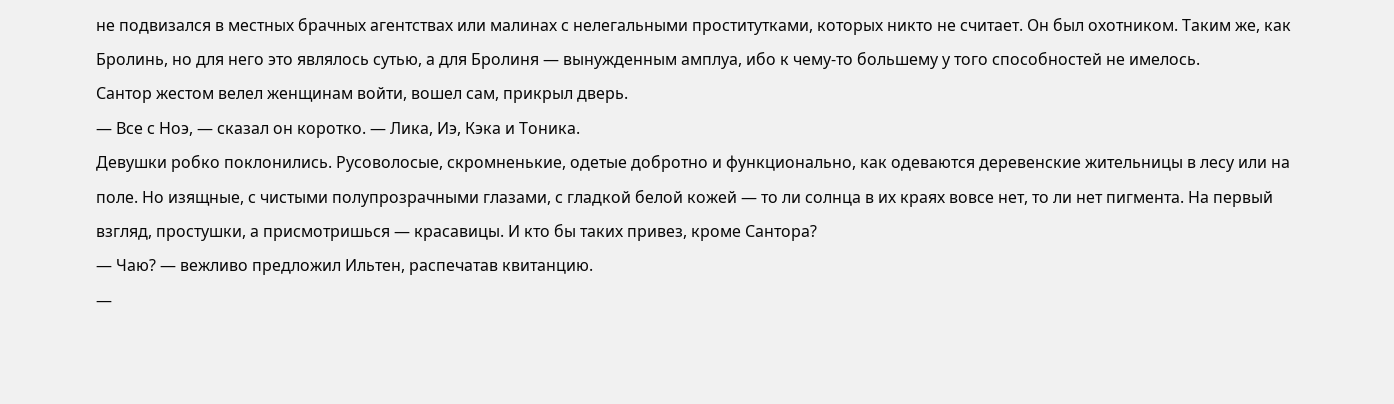не подвизался в местных брачных агентствах или малинах с нелегальными проститутками, которых никто не считает. Он был охотником. Таким же, как Бролинь, но для него это являлось сутью, а для Бролиня — вынужденным амплуа, ибо к чему-то большему у того способностей не имелось.
Сантор жестом велел женщинам войти, вошел сам, прикрыл дверь.
— Все с Ноэ, — сказал он коротко. — Лика, Иэ, Кэка и Тоника.
Девушки робко поклонились. Русоволосые, скромненькие, одетые добротно и функционально, как одеваются деревенские жительницы в лесу или на поле. Но изящные, с чистыми полупрозрачными глазами, с гладкой белой кожей — то ли солнца в их краях вовсе нет, то ли нет пигмента. На первый взгляд, простушки, а присмотришься — красавицы. И кто бы таких привез, кроме Сантора?
— Чаю? — вежливо предложил Ильтен, распечатав квитанцию.
—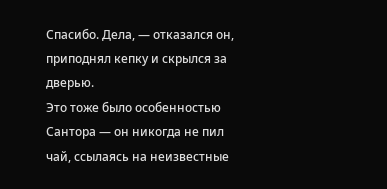Спасибо. Дела, — отказался он, приподнял кепку и скрылся за дверью.
Это тоже было особенностью Сантора — он никогда не пил чай, ссылаясь на неизвестные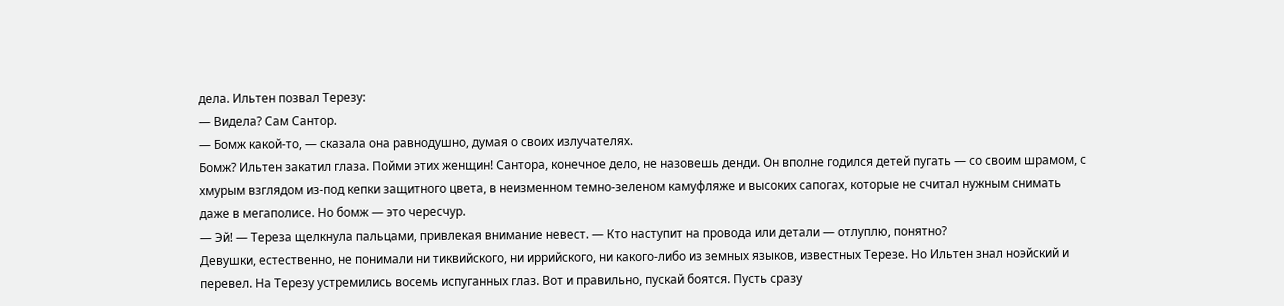дела. Ильтен позвал Терезу:
— Видела? Сам Сантор.
— Бомж какой-то, — сказала она равнодушно, думая о своих излучателях.
Бомж? Ильтен закатил глаза. Пойми этих женщин! Сантора, конечное дело, не назовешь денди. Он вполне годился детей пугать — со своим шрамом, с хмурым взглядом из-под кепки защитного цвета, в неизменном темно-зеленом камуфляже и высоких сапогах, которые не считал нужным снимать даже в мегаполисе. Но бомж — это чересчур.
— Эй! — Тереза щелкнула пальцами, привлекая внимание невест. — Кто наступит на провода или детали — отлуплю, понятно?
Девушки, естественно, не понимали ни тиквийского, ни иррийского, ни какого-либо из земных языков, известных Терезе. Но Ильтен знал ноэйский и перевел. На Терезу устремились восемь испуганных глаз. Вот и правильно, пускай боятся. Пусть сразу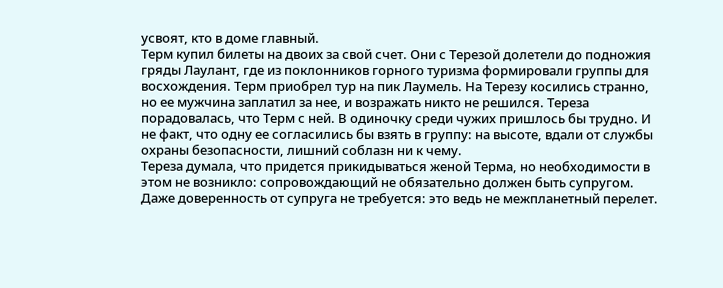усвоят, кто в доме главный.
Терм купил билеты на двоих за свой счет. Они с Терезой долетели до подножия гряды Лаулант, где из поклонников горного туризма формировали группы для восхождения. Терм приобрел тур на пик Лаумель. На Терезу косились странно, но ее мужчина заплатил за нее, и возражать никто не решился. Тереза порадовалась, что Терм с ней. В одиночку среди чужих пришлось бы трудно. И не факт, что одну ее согласились бы взять в группу: на высоте, вдали от службы охраны безопасности, лишний соблазн ни к чему.
Тереза думала, что придется прикидываться женой Терма, но необходимости в этом не возникло: сопровождающий не обязательно должен быть супругом. Даже доверенность от супруга не требуется: это ведь не межпланетный перелет.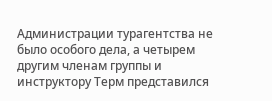Администрации турагентства не было особого дела, а четырем другим членам группы и инструктору Терм представился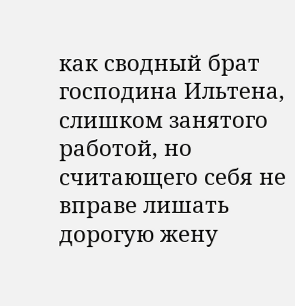как сводный брат господина Ильтена, слишком занятого работой, но считающего себя не вправе лишать дорогую жену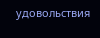удовольствия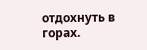отдохнуть в горах.